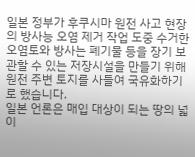일본 정부가 후쿠시마 원전 사고 현장의 방사능 오염 제거 작업 도중 수거한 오염토와 방사는 폐기물 등을 장기 보관할 수 있는 저장시설을 만들기 위해 원전 주변 토지를 사들여 국유화하기로 했습니다.
일본 언론은 매입 대상이 되는 땅의 넓이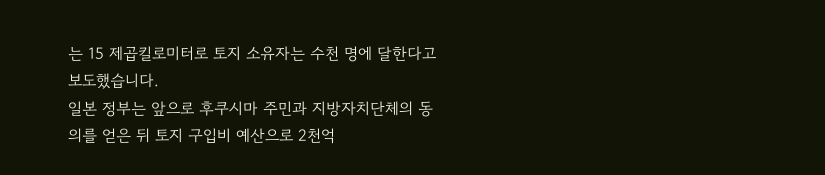는 15 제곱킬로미터로 토지 소유자는 수천 명에 달한다고 보도했습니다.
일본 정부는 앞으로 후쿠시마 주민과 지방자치단체의 동의를 얻은 뒤 토지 구입비 예산으로 2천억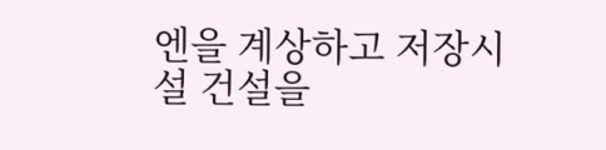엔을 계상하고 저장시설 건설을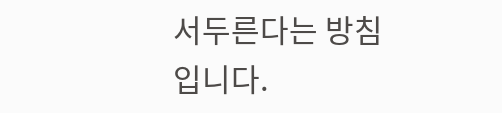서두른다는 방침입니다.